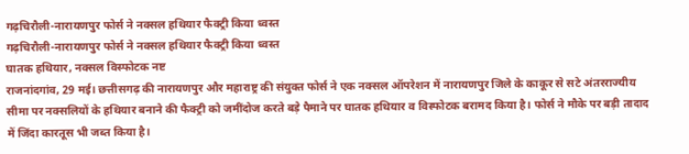गढ़चिरौली-नारायणपुर फोर्स ने नक्सल हथियार फैक्ट्री किया ध्वस्त
गढ़चिरौली-नारायणपुर फोर्स ने नक्सल हथियार फैक्ट्री किया ध्वस्त
घातक हथियार, नक्सल विस्फोटक नष्ट
राजनांदगांव, 29 मई। छत्तीसगढ़ की नारायणपुर और महाराष्ट्र की संयुक्त फोर्स ने एक नक्सल ऑपरेशन में नारायणपुर जिले के काकूर से सटे अंतरराज्यीय सीमा पर नक्सलियों के हथियार बनाने की फैक्ट्री को जमींदोज करते बड़े पैमाने पर घातक हथियार व विस्फोटक बरामद किया है। फोर्स ने मौके पर बड़ी तादाद में जिंदा कारतूस भी जब्त किया है।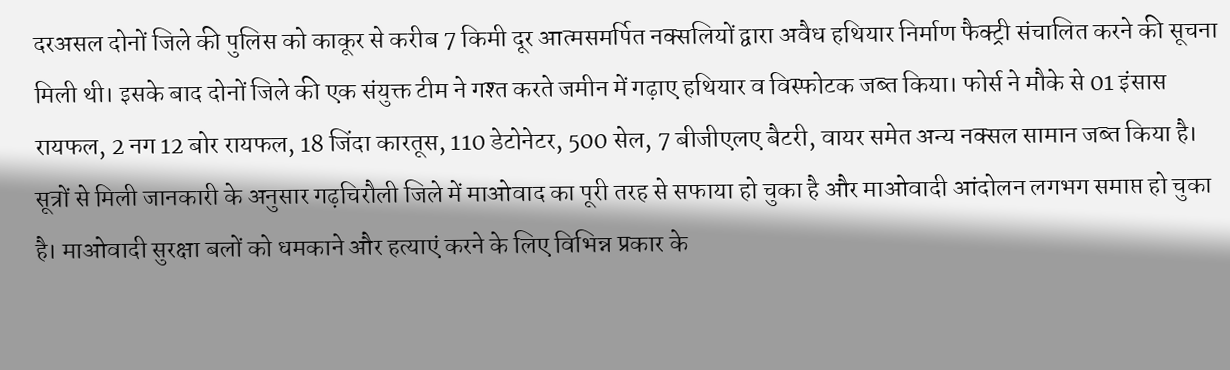दरअसल दोनों जिले की पुलिस को काकूर से करीब 7 किमी दूर आत्मसमर्पित नक्सलियों द्वारा अवैध हथियार निर्माण फैक्ट्री संचालित करने की सूचना मिली थी। इसके बाद दोनों जिले की एक संयुक्त टीम ने गश्त करते जमीन में गढ़ाए हथियार व विस्फोटक जब्त किया। फोर्स ने मौके से 01 इंसास रायफल, 2 नग 12 बोर रायफल, 18 जिंदा कारतूस, 110 डेटोनेटर, 500 सेल, 7 बीजीएलए बैटरी, वायर समेत अन्य नक्सल सामान जब्त किया है।
सूत्रों से मिली जानकारी के अनुसार गढ़चिरौली जिले में माओवाद का पूरी तरह से सफाया हो चुका है और माओवादी आंदोलन लगभग समाप्त हो चुका है। माओवादी सुरक्षा बलों को धमकाने और हत्याएं करने के लिए विभिन्न प्रकार के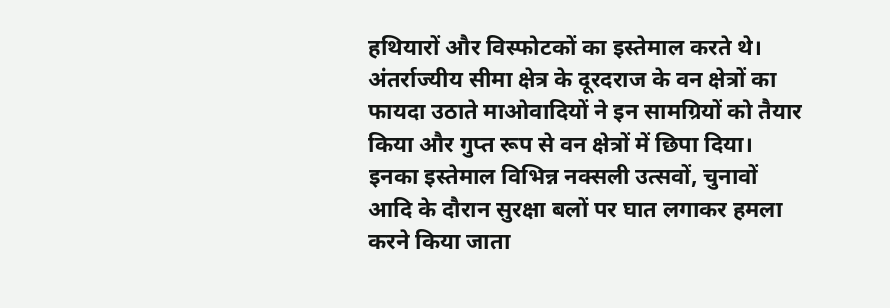हथियारों और विस्फोटकों का इस्तेमाल करते थे। अंतर्राज्यीय सीमा क्षेत्र के दूरदराज के वन क्षेत्रों का फायदा उठाते माओवादियों ने इन सामग्रियों को तैयार किया और गुप्त रूप से वन क्षेत्रों में छिपा दिया। इनका इस्तेमाल विभिन्न नक्सली उत्सवों, चुनावों आदि के दौरान सुरक्षा बलों पर घात लगाकर हमला करने किया जाता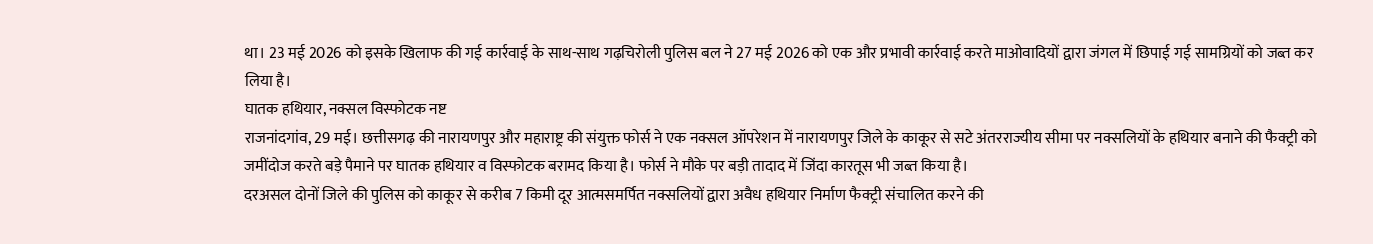था। 23 मई 2026 को इसके खिलाफ की गई कार्रवाई के साथ-साथ गढ़चिरोली पुलिस बल ने 27 मई 2026 को एक और प्रभावी कार्रवाई करते माओवादियों द्वारा जंगल में छिपाई गई सामग्रियों को जब्त कर लिया है।
घातक हथियार, नक्सल विस्फोटक नष्ट
राजनांदगांव, 29 मई। छत्तीसगढ़ की नारायणपुर और महाराष्ट्र की संयुक्त फोर्स ने एक नक्सल ऑपरेशन में नारायणपुर जिले के काकूर से सटे अंतरराज्यीय सीमा पर नक्सलियों के हथियार बनाने की फैक्ट्री को जमींदोज करते बड़े पैमाने पर घातक हथियार व विस्फोटक बरामद किया है। फोर्स ने मौके पर बड़ी तादाद में जिंदा कारतूस भी जब्त किया है।
दरअसल दोनों जिले की पुलिस को काकूर से करीब 7 किमी दूर आत्मसमर्पित नक्सलियों द्वारा अवैध हथियार निर्माण फैक्ट्री संचालित करने की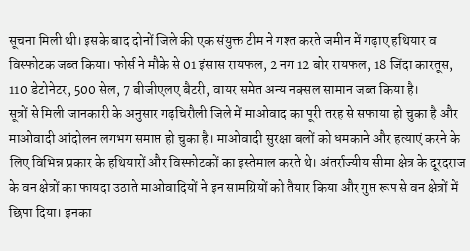सूचना मिली थी। इसके बाद दोनों जिले की एक संयुक्त टीम ने गश्त करते जमीन में गढ़ाए हथियार व विस्फोटक जब्त किया। फोर्स ने मौके से 01 इंसास रायफल, 2 नग 12 बोर रायफल, 18 जिंदा कारतूस, 110 डेटोनेटर, 500 सेल, 7 बीजीएलए बैटरी, वायर समेत अन्य नक्सल सामान जब्त किया है।
सूत्रों से मिली जानकारी के अनुसार गढ़चिरौली जिले में माओवाद का पूरी तरह से सफाया हो चुका है और माओवादी आंदोलन लगभग समाप्त हो चुका है। माओवादी सुरक्षा बलों को धमकाने और हत्याएं करने के लिए विभिन्न प्रकार के हथियारों और विस्फोटकों का इस्तेमाल करते थे। अंतर्राज्यीय सीमा क्षेत्र के दूरदराज के वन क्षेत्रों का फायदा उठाते माओवादियों ने इन सामग्रियों को तैयार किया और गुप्त रूप से वन क्षेत्रों में छिपा दिया। इनका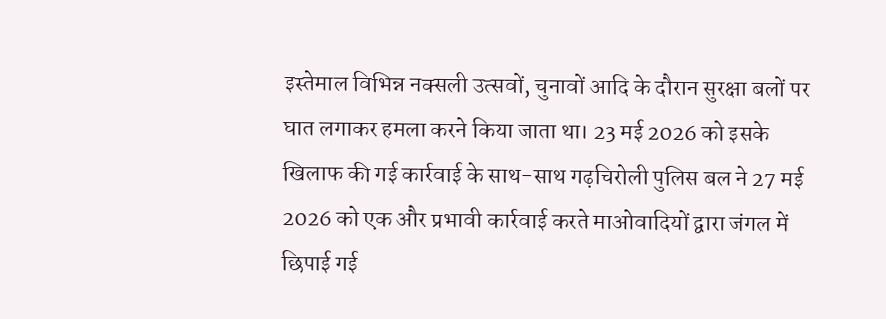इस्तेमाल विभिन्न नक्सली उत्सवों, चुनावों आदि के दौरान सुरक्षा बलों पर घात लगाकर हमला करने किया जाता था। 23 मई 2026 को इसके खिलाफ की गई कार्रवाई के साथ-साथ गढ़चिरोली पुलिस बल ने 27 मई 2026 को एक और प्रभावी कार्रवाई करते माओवादियों द्वारा जंगल में छिपाई गई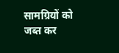सामग्रियों को जब्त कर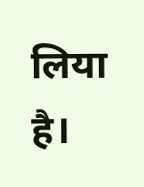लिया है।